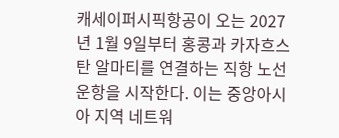캐세이퍼시픽항공이 오는 2027년 1월 9일부터 홍콩과 카자흐스탄 알마티를 연결하는 직항 노선 운항을 시작한다. 이는 중앙아시아 지역 네트워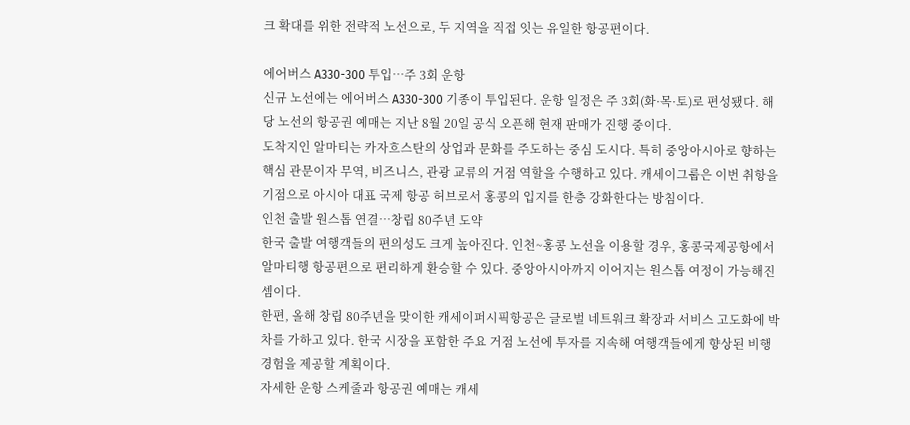크 확대를 위한 전략적 노선으로, 두 지역을 직접 잇는 유일한 항공편이다.

에어버스 A330-300 투입…주 3회 운항
신규 노선에는 에어버스 A330-300 기종이 투입된다. 운항 일정은 주 3회(화·목·토)로 편성됐다. 해당 노선의 항공권 예매는 지난 8월 20일 공식 오픈해 현재 판매가 진행 중이다.
도착지인 알마티는 카자흐스탄의 상업과 문화를 주도하는 중심 도시다. 특히 중앙아시아로 향하는 핵심 관문이자 무역, 비즈니스, 관광 교류의 거점 역할을 수행하고 있다. 캐세이그룹은 이번 취항을 기점으로 아시아 대표 국제 항공 허브로서 홍콩의 입지를 한층 강화한다는 방침이다.
인천 출발 원스톱 연결…창립 80주년 도약
한국 출발 여행객들의 편의성도 크게 높아진다. 인천~홍콩 노선을 이용할 경우, 홍콩국제공항에서 알마티행 항공편으로 편리하게 환승할 수 있다. 중앙아시아까지 이어지는 원스톱 여정이 가능해진 셈이다.
한편, 올해 창립 80주년을 맞이한 캐세이퍼시픽항공은 글로벌 네트워크 확장과 서비스 고도화에 박차를 가하고 있다. 한국 시장을 포함한 주요 거점 노선에 투자를 지속해 여행객들에게 향상된 비행 경험을 제공할 계획이다.
자세한 운항 스케줄과 항공권 예매는 캐세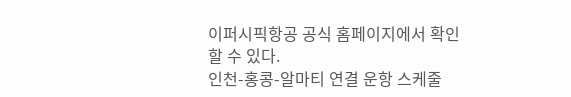이퍼시픽항공 공식 홈페이지에서 확인할 수 있다.
인천-홍콩-알마티 연결 운항 스케줄